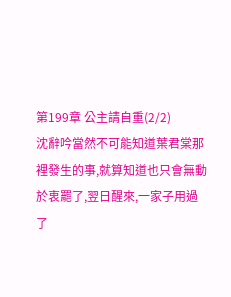第199章 公主請自重(2/2)
沈辭吟當然不可能知道葉君棠那裡發生的事,就算知道也只會無動於衷罷了,翌日醒來,一家子用過了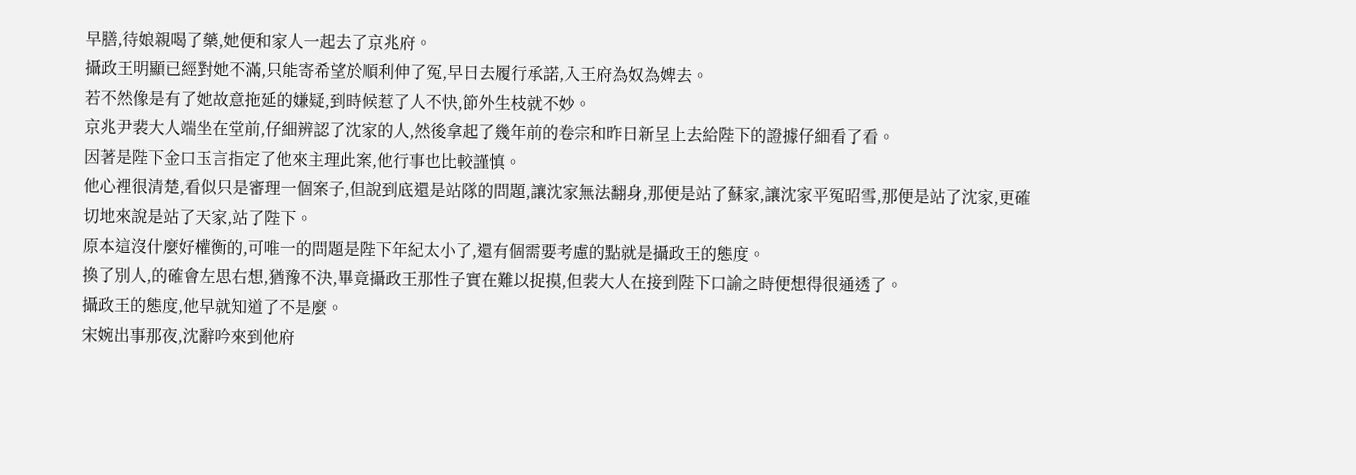早膳,待娘親喝了藥,她便和家人一起去了京兆府。
攝政王明顯已經對她不滿,只能寄希望於順利伸了冤,早日去履行承諾,入王府為奴為婢去。
若不然像是有了她故意拖延的嫌疑,到時候惹了人不快,節外生枝就不妙。
京兆尹裴大人端坐在堂前,仔細辨認了沈家的人,然後拿起了幾年前的卷宗和昨日新呈上去給陛下的證據仔細看了看。
因著是陛下金口玉言指定了他來主理此案,他行事也比較謹慎。
他心裡很清楚,看似只是審理一個案子,但說到底還是站隊的問題,讓沈家無法翻身,那便是站了蘇家,讓沈家平冤昭雪,那便是站了沈家,更確切地來說是站了天家,站了陛下。
原本這沒什麼好權衡的,可唯一的問題是陛下年紀太小了,還有個需要考慮的點就是攝政王的態度。
換了別人,的確會左思右想,猶豫不決,畢竟攝政王那性子實在難以捉摸,但裴大人在接到陛下口諭之時便想得很通透了。
攝政王的態度,他早就知道了不是麼。
宋婉出事那夜,沈辭吟來到他府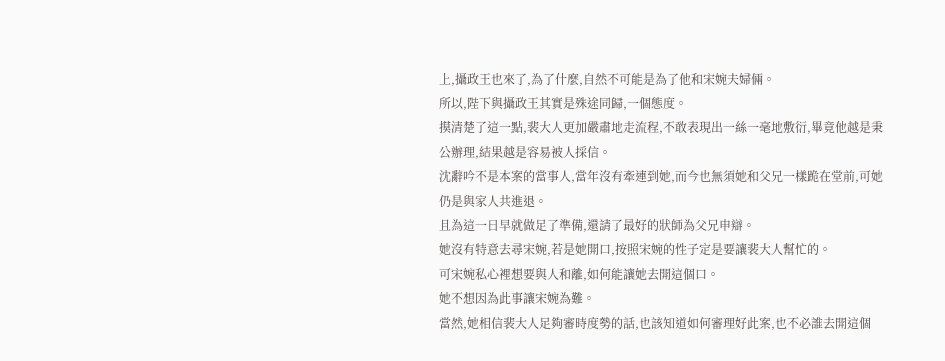上,攝政王也來了,為了什麼,自然不可能是為了他和宋婉夫婦倆。
所以,陛下與攝政王其實是殊途同歸,一個態度。
摸清楚了這一點,裴大人更加嚴肅地走流程,不敢表現出一絲一毫地敷衍,畢竟他越是秉公辦理,結果越是容易被人採信。
沈辭吟不是本案的當事人,當年沒有牽連到她,而今也無須她和父兄一樣跪在堂前,可她仍是與家人共進退。
且為這一日早就做足了準備,還請了最好的狀師為父兄申辯。
她沒有特意去尋宋婉,若是她開口,按照宋婉的性子定是要讓裴大人幫忙的。
可宋婉私心裡想要與人和離,如何能讓她去開這個口。
她不想因為此事讓宋婉為難。
當然,她相信裴大人足夠審時度勢的話,也該知道如何審理好此案,也不必誰去開這個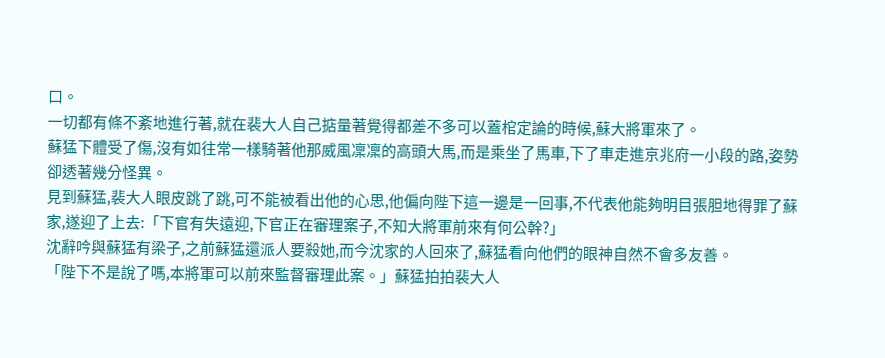口。
一切都有條不紊地進行著,就在裴大人自己掂量著覺得都差不多可以蓋棺定論的時候,蘇大將軍來了。
蘇猛下體受了傷,沒有如往常一樣騎著他那威風凜凜的高頭大馬,而是乘坐了馬車,下了車走進京兆府一小段的路,姿勢卻透著幾分怪異。
見到蘇猛,裴大人眼皮跳了跳,可不能被看出他的心思,他偏向陛下這一邊是一回事,不代表他能夠明目張胆地得罪了蘇家,遂迎了上去:「下官有失遠迎,下官正在審理案子,不知大將軍前來有何公幹?」
沈辭吟與蘇猛有梁子,之前蘇猛還派人要殺她,而今沈家的人回來了,蘇猛看向他們的眼神自然不會多友善。
「陛下不是說了嗎,本將軍可以前來監督審理此案。」蘇猛拍拍裴大人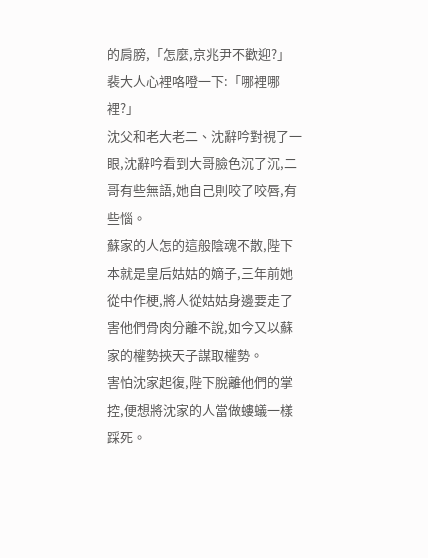的肩膀,「怎麼,京兆尹不歡迎?」
裴大人心裡咯噔一下:「哪裡哪裡?」
沈父和老大老二、沈辭吟對視了一眼,沈辭吟看到大哥臉色沉了沉,二哥有些無語,她自己則咬了咬唇,有些惱。
蘇家的人怎的這般陰魂不散,陛下本就是皇后姑姑的嫡子,三年前她從中作梗,將人從姑姑身邊要走了害他們骨肉分離不說,如今又以蘇家的權勢挾天子謀取權勢。
害怕沈家起復,陛下脫離他們的掌控,便想將沈家的人當做螻蟻一樣踩死。